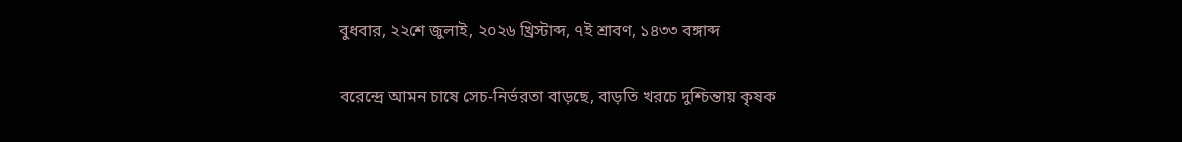বুধবার, ২২শে জুলাই, ২০২৬ খ্রিস্টাব্দ, ৭ই শ্রাবণ, ১৪৩৩ বঙ্গাব্দ

বরেন্দ্রে আমন চাষে সেচ-নির্ভরতা বাড়ছে, বাড়তি খরচে দুশ্চিন্তায় কৃষক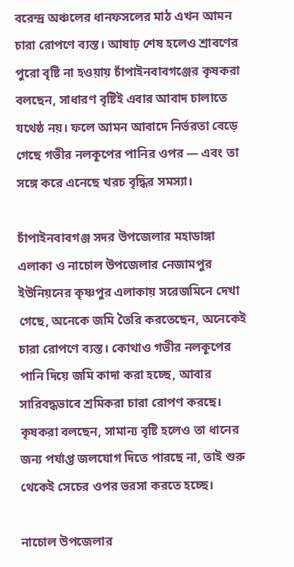বরেন্দ্র অঞ্চলের ধানফসলের মাঠ এখন আমন চারা রোপণে ব্যস্ত। আষাঢ় শেষ হলেও শ্রাবণের পুরো বৃষ্টি না হওয়ায় চাঁপাইনবাবগঞ্জের কৃষকরা বলছেন, সাধারণ বৃষ্টিই এবার আবাদ চালাতে যথেষ্ঠ নয়। ফলে আমন আবাদে নির্ভরতা বেড়ে গেছে গভীর নলকূপের পানির ওপর — এবং তা সঙ্গে করে এনেছে খরচ বৃদ্ধির সমস্যা।

চাঁপাইনবাবগঞ্জ সদর উপজেলার মহাডাঙ্গা এলাকা ও নাচোল উপজেলার নেজামপুর ইউনিয়নের কৃষ্ণপুর এলাকায় সরেজমিনে দেখা গেছে, অনেকে জমি তৈরি করতেছেন, অনেকেই চারা রোপণে ব্যস্ত। কোথাও গভীর নলকূপের পানি দিয়ে জমি কাদা করা হচ্ছে, আবার সারিবদ্ধভাবে শ্রমিকরা চারা রোপণ করছে। কৃষকরা বলছেন, সামান্য বৃষ্টি হলেও তা ধানের জন্য পর্যাপ্ত জলযোগ দিতে পারছে না, তাই শুরু থেকেই সেচের ওপর ভরসা করতে হচ্ছে।

নাচোল উপজেলার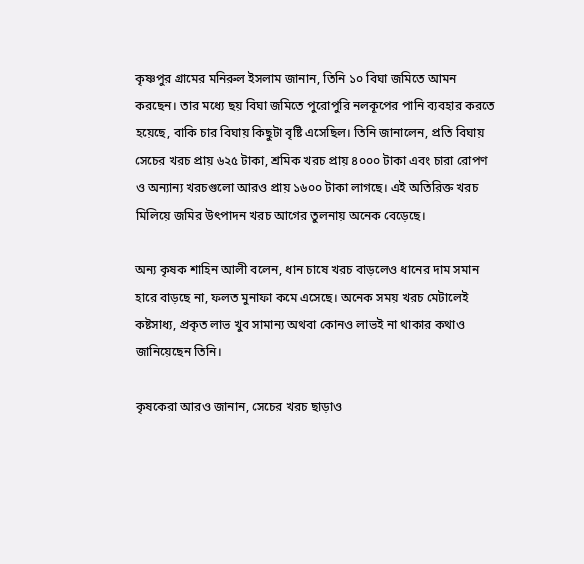কৃষ্ণপুর গ্রামের মনিরুল ইসলাম জানান, তিনি ১০ বিঘা জমিতে আমন করছেন। তার মধ্যে ছয় বিঘা জমিতে পুরোপুরি নলকূপের পানি ব্যবহার করতে হয়েছে, বাকি চার বিঘায় কিছুটা বৃষ্টি এসেছিল। তিনি জানালেন, প্রতি বিঘায় সেচের খরচ প্রায় ৬২৫ টাকা, শ্রমিক খরচ প্রায় ৪০০০ টাকা এবং চারা রোপণ ও অন্যান্য খরচগুলো আরও প্রায় ১৬০০ টাকা লাগছে। এই অতিরিক্ত খরচ মিলিয়ে জমির উৎপাদন খরচ আগের তুলনায় অনেক বেড়েছে।

অন্য কৃষক শাহিন আলী বলেন, ধান চাষে খরচ বাড়লেও ধানের দাম সমান হারে বাড়ছে না, ফলত মুনাফা কমে এসেছে। অনেক সময় খরচ মেটালেই কষ্টসাধ্য, প্রকৃত লাভ খুব সামান্য অথবা কোনও লাভই না থাকার কথাও জানিয়েছেন তিনি।

কৃষকেরা আরও জানান, সেচের খরচ ছাড়াও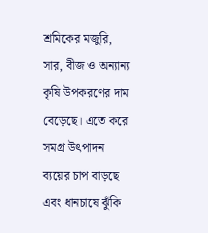শ্রমিকের মজুরি, সার, বীজ ও অন্যান্য কৃষি উপকরণের দাম বেড়েছে। এতে করে সমগ্র উৎপাদন ব্যয়ের চাপ বাড়ছে এবং ধানচাষে ঝুঁকি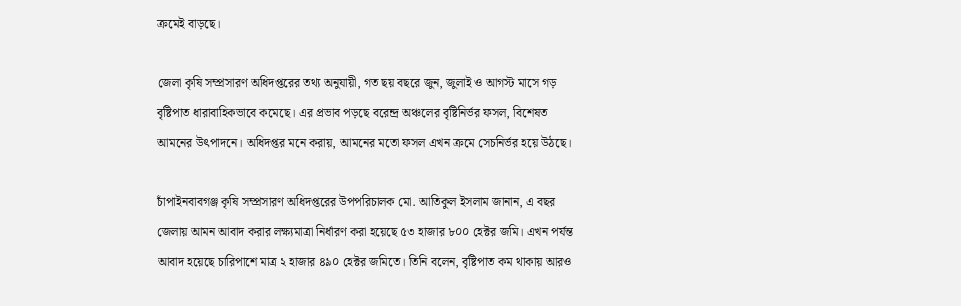ক্রমেই বাড়ছে।

জেলা কৃষি সম্প্রসারণ অধিদপ্তরের তথ্য অনুযায়ী, গত ছয় বছরে জুন, জুলাই ও আগস্ট মাসে গড় বৃষ্টিপাত ধারাবাহিকভাবে কমেছে। এর প্রভাব পড়ছে বরেন্দ্র অঞ্চলের বৃষ্টিনির্ভর ফসল, বিশেষত আমনের উৎপাদনে। অধিদপ্তর মনে করায়, আমনের মতো ফসল এখন ক্রমে সেচনির্ভর হয়ে উঠছে।

চাঁপাইনবাবগঞ্জ কৃষি সম্প্রসারণ অধিদপ্তরের উপপরিচালক মো. আতিকুল ইসলাম জানান, এ বছর জেলায় আমন আবাদ করার লক্ষ্যমাত্রা নির্ধারণ করা হয়েছে ৫৩ হাজার ৮০০ হেক্টর জমি। এখন পর্যন্ত আবাদ হয়েছে চারিপাশে মাত্র ২ হাজার ৪৯০ হেক্টর জমিতে। তিনি বলেন, বৃষ্টিপাত কম থাকায় আরও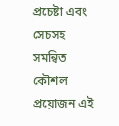প্রচেষ্টা এবং সেচসহ সমন্বিত কৌশল প্রয়োজন এই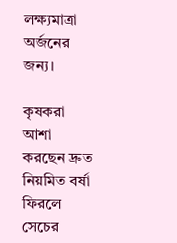লক্ষ্যমাত্রা অর্জনের জন্য।

কৃষকরা আশা করছেন দ্রুত নিয়মিত বর্ষা ফিরলে সেচের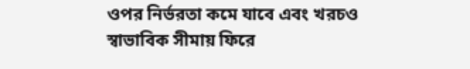ওপর নির্ভরতা কমে যাবে এবং খরচও স্বাভাবিক সীমায় ফিরে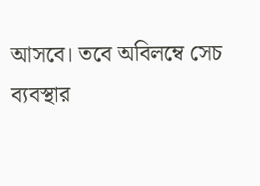আসবে। তবে অবিলম্বে সেচ ব্যবস্থার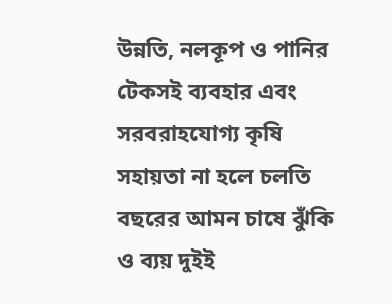উন্নতি, নলকূপ ও পানির টেকসই ব্যবহার এবং সরবরাহযোগ্য কৃষি সহায়তা না হলে চলতি বছরের আমন চাষে ঝুঁকি ও ব্যয় দুইই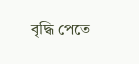বৃদ্ধি পেতে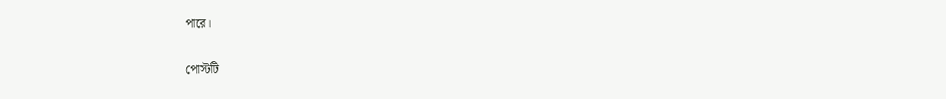পারে।

পোস্টটি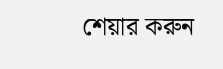শেয়ার করুন